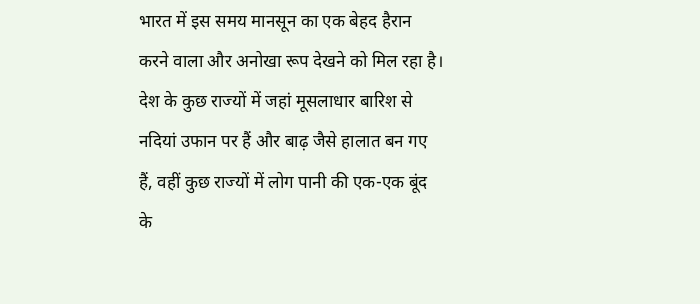भारत में इस समय मानसून का एक बेहद हैरान करने वाला और अनोखा रूप देखने को मिल रहा है। देश के कुछ राज्यों में जहां मूसलाधार बारिश से नदियां उफान पर हैं और बाढ़ जैसे हालात बन गए हैं, वहीं कुछ राज्यों में लोग पानी की एक-एक बूंद के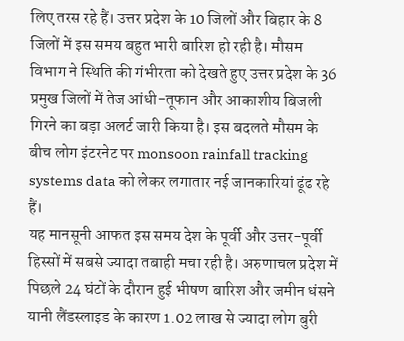लिए तरस रहे हैं। उत्तर प्रदेश के 10 जिलों और बिहार के 8 जिलों में इस समय बहुत भारी बारिश हो रही है। मौसम विभाग ने स्थिति की गंभीरता को देखते हुए उत्तर प्रदेश के 36 प्रमुख जिलों में तेज आंधी-तूफान और आकाशीय बिजली गिरने का बड़ा अलर्ट जारी किया है। इस बदलते मौसम के बीच लोग इंटरनेट पर monsoon rainfall tracking systems data को लेकर लगातार नई जानकारियां ढूंढ रहे हैं।
यह मानसूनी आफत इस समय देश के पूर्वी और उत्तर-पूर्वी हिस्सों में सबसे ज्यादा तबाही मचा रही है। अरुणाचल प्रदेश में पिछले 24 घंटों के दौरान हुई भीषण बारिश और जमीन धंसने यानी लैंडस्लाइड के कारण 1.02 लाख से ज्यादा लोग बुरी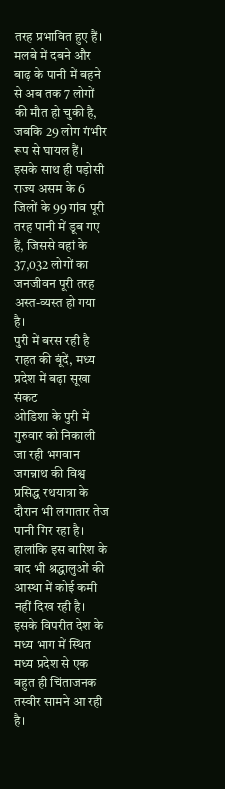तरह प्रभावित हुए हैं। मलबे में दबने और बाढ़ के पानी में बहने से अब तक 7 लोगों की मौत हो चुकी है, जबकि 29 लोग गंभीर रूप से घायल हैं। इसके साथ ही पड़ोसी राज्य असम के 6 जिलों के 99 गांव पूरी तरह पानी में डूब गए हैं, जिससे वहां के 37,032 लोगों का जनजीवन पूरी तरह अस्त-व्यस्त हो गया है।
पुरी में बरस रही है राहत की बूंदें, मध्य प्रदेश में बढ़ा सूखा संकट
ओडिशा के पुरी में गुरुवार को निकाली जा रही भगवान जगन्नाथ की विश्व प्रसिद्ध रथयात्रा के दौरान भी लगातार तेज पानी गिर रहा है। हालांकि इस बारिश के बाद भी श्रद्धालुओं की आस्था में कोई कमी नहीं दिख रही है। इसके विपरीत देश के मध्य भाग में स्थित मध्य प्रदेश से एक बहुत ही चिंताजनक तस्वीर सामने आ रही है।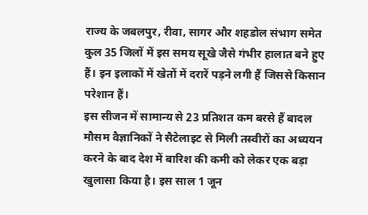राज्य के जबलपुर, रीवा, सागर और शहडोल संभाग समेत कुल 35 जिलों में इस समय सूखे जैसे गंभीर हालात बने हुए हैं। इन इलाकों में खेतों में दरारें पड़ने लगी हैं जिससे किसान परेशान हैं।
इस सीजन में सामान्य से 23 प्रतिशत कम बरसे हैं बादल
मौसम वैज्ञानिकों ने सैटेलाइट से मिली तस्वीरों का अध्ययन करने के बाद देश में बारिश की कमी को लेकर एक बड़ा खुलासा किया है। इस साल 1 जून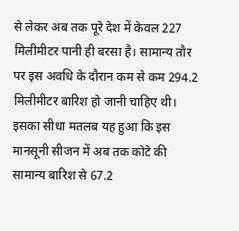से लेकर अब तक पूरे देश में केवल 227 मिलीमीटर पानी ही बरसा है। सामान्य तौर पर इस अवधि के दौरान कम से कम 294.2 मिलीमीटर बारिश हो जानी चाहिए थी। इसका सीधा मतलब यह हुआ कि इस मानसूनी सीजन में अब तक कोटे की सामान्य बारिश से 67.2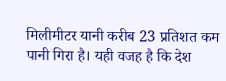मिलीमीटर यानी करीब 23 प्रतिशत कम पानी गिरा है। यही वजह है कि देश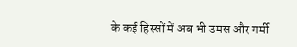के कई हिस्सों में अब भी उमस और गर्मी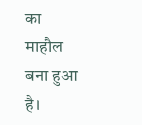का माहौल बना हुआ है।